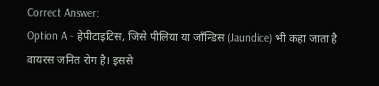Correct Answer:
Option A - हेपीटाइटिस, जिसे पीलिया या जाँन्डिस (Jaundice) भी कहा जाता है वायरस जनित रोग है। इससे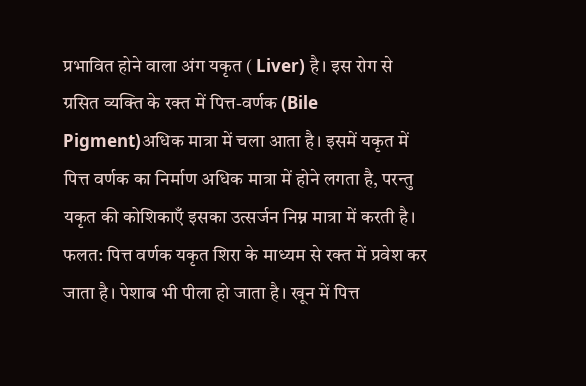प्रभावित होने वाला अंग यकृत ( Liver) है। इस रोग से ग्रसित व्यक्ति के रक्त में पित्त-वर्णक (Bile Pigment)अधिक मात्रा में चला आता है। इसमें यकृत में पित्त वर्णक का निर्माण अधिक मात्रा में होने लगता है, परन्तु यकृत की कोशिकाएँ इसका उत्सर्जन निम्न मात्रा में करती है। फलत: पित्त वर्णक यकृत शिरा के माध्यम से रक्त में प्रवेश कर जाता है। पेशाब भी पीला हो जाता है। खून में पित्त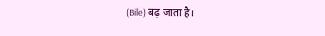(Bile) बढ़ जाता है।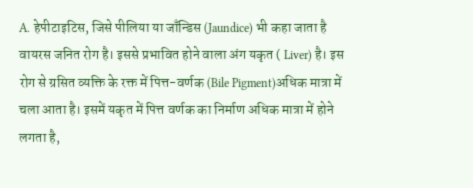A. हेपीटाइटिस, जिसे पीलिया या जाँन्डिस (Jaundice) भी कहा जाता है वायरस जनित रोग है। इससे प्रभावित होने वाला अंग यकृत ( Liver) है। इस रोग से ग्रसित व्यक्ति के रक्त में पित्त-वर्णक (Bile Pigment)अधिक मात्रा में चला आता है। इसमें यकृत में पित्त वर्णक का निर्माण अधिक मात्रा में होने लगता है,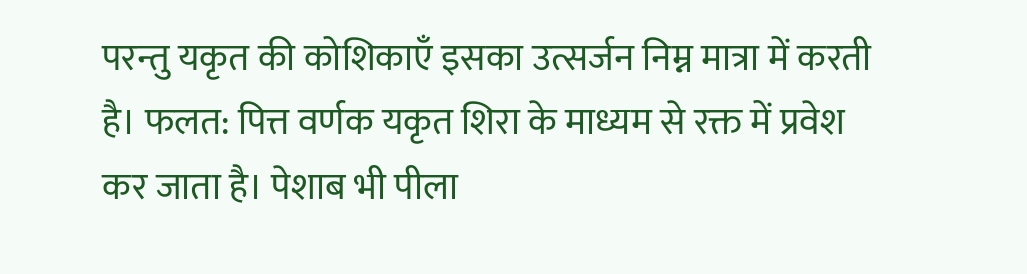परन्तु यकृत की कोशिकाएँ इसका उत्सर्जन निम्न मात्रा में करती है। फलत: पित्त वर्णक यकृत शिरा के माध्यम से रक्त में प्रवेश कर जाता है। पेशाब भी पीला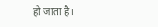हो जाता है।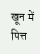खून में पित्त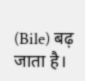(Bile) बढ़ जाता है।